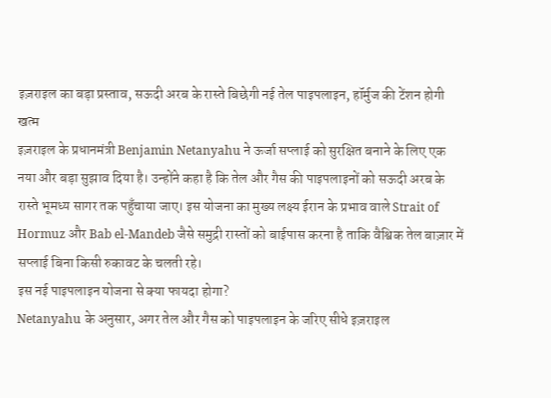इज़राइल का बड़ा प्रस्ताव, सऊदी अरब के रास्ते बिछेगी नई तेल पाइपलाइन, हॉर्मुज की टेंशन होगी खत्म
इज़राइल के प्रधानमंत्री Benjamin Netanyahu ने ऊर्जा सप्लाई को सुरक्षित बनाने के लिए एक नया और बड़ा सुझाव दिया है। उन्होंने कहा है कि तेल और गैस की पाइपलाइनों को सऊदी अरब के रास्ते भूमध्य सागर तक पहुँचाया जाए। इस योजना का मुख्य लक्ष्य ईरान के प्रभाव वाले Strait of Hormuz और Bab el-Mandeb जैसे समुद्री रास्तों को बाईपास करना है ताकि वैश्विक तेल बाज़ार में सप्लाई बिना किसी रुकावट के चलती रहे।
इस नई पाइपलाइन योजना से क्या फायदा होगा?
Netanyahu के अनुसार, अगर तेल और गैस को पाइपलाइन के जरिए सीधे इज़राइल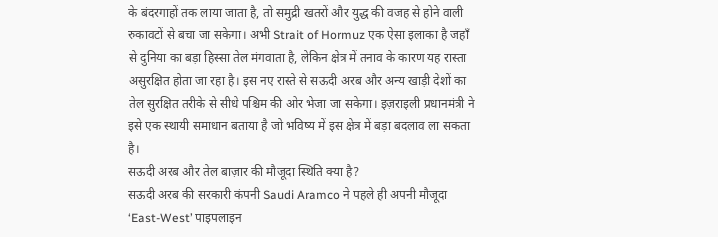के बंदरगाहों तक लाया जाता है, तो समुद्री खतरों और युद्ध की वजह से होने वाली रुकावटों से बचा जा सकेगा। अभी Strait of Hormuz एक ऐसा इलाका है जहाँ से दुनिया का बड़ा हिस्सा तेल मंगवाता है, लेकिन क्षेत्र में तनाव के कारण यह रास्ता असुरक्षित होता जा रहा है। इस नए रास्ते से सऊदी अरब और अन्य खाड़ी देशों का तेल सुरक्षित तरीके से सीधे पश्चिम की ओर भेजा जा सकेगा। इज़राइली प्रधानमंत्री ने इसे एक स्थायी समाधान बताया है जो भविष्य में इस क्षेत्र में बड़ा बदलाव ला सकता है।
सऊदी अरब और तेल बाज़ार की मौजूदा स्थिति क्या है?
सऊदी अरब की सरकारी कंपनी Saudi Aramco ने पहले ही अपनी मौजूदा ‘East-West’ पाइपलाइन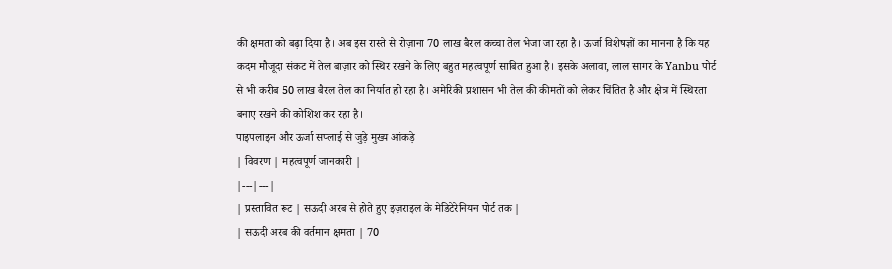की क्षमता को बढ़ा दिया है। अब इस रास्ते से रोज़ाना 70 लाख बैरल कच्चा तेल भेजा जा रहा है। ऊर्जा विशेषज्ञों का मानना है कि यह कदम मौजूदा संकट में तेल बाज़ार को स्थिर रखने के लिए बहुत महत्वपूर्ण साबित हुआ है। इसके अलावा, लाल सागर के Yanbu पोर्ट से भी करीब 50 लाख बैरल तेल का निर्यात हो रहा है। अमेरिकी प्रशासन भी तेल की कीमतों को लेकर चिंतित है और क्षेत्र में स्थिरता बनाए रखने की कोशिश कर रहा है।
पाइपलाइन और ऊर्जा सप्लाई से जुड़े मुख्य आंकड़े
| विवरण | महत्वपूर्ण जानकारी |
|---|---|
| प्रस्तावित रूट | सऊदी अरब से होते हुए इज़राइल के मेडिटेरेनियन पोर्ट तक |
| सऊदी अरब की वर्तमान क्षमता | 70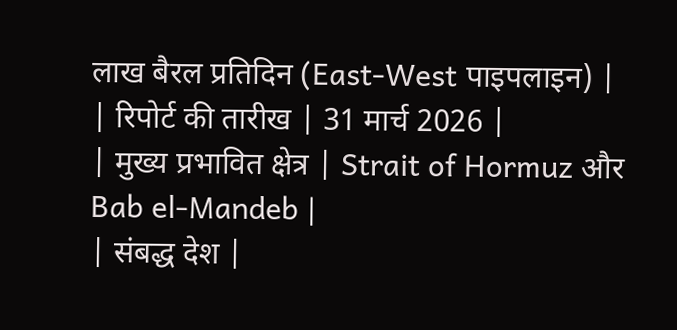लाख बैरल प्रतिदिन (East-West पाइपलाइन) |
| रिपोर्ट की तारीख | 31 मार्च 2026 |
| मुख्य प्रभावित क्षेत्र | Strait of Hormuz और Bab el-Mandeb |
| संबद्ध देश |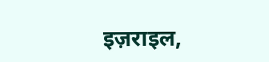इज़राइल,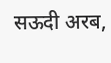सऊदी अरब,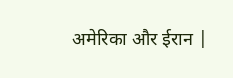अमेरिका और ईरान |